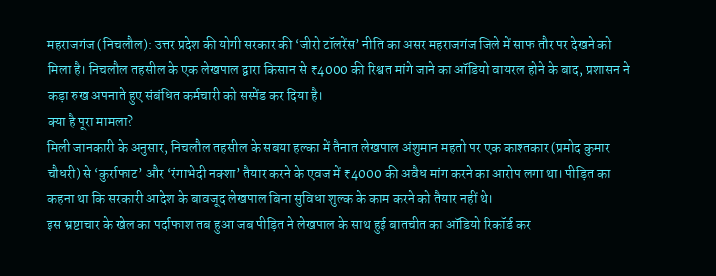महराजगंज (निचलौल): उत्तर प्रदेश की योगी सरकार की ‘जीरो टॉलरेंस’ नीति का असर महराजगंज जिले में साफ तौर पर देखने को मिला है। निचलौल तहसील के एक लेखपाल द्वारा किसान से ₹4000 की रिश्वत मांगे जाने का ऑडियो वायरल होने के बाद, प्रशासन ने कड़ा रुख अपनाते हुए संबंधित कर्मचारी को सस्पेंड कर दिया है।
क्या है पूरा मामला?
मिली जानकारी के अनुसार, निचलौल तहसील के सबया हल्का में तैनात लेखपाल अंशुमान महतो पर एक काश्तकार (प्रमोद कुमार चौधरी) से ‘कुर्राफाट’ और ‘रंगाभेदी नक्शा’ तैयार करने के एवज में ₹4000 की अवैध मांग करने का आरोप लगा था। पीड़ित का कहना था कि सरकारी आदेश के बावजूद लेखपाल बिना सुविधा शुल्क के काम करने को तैयार नहीं थे।
इस भ्रष्टाचार के खेल का पर्दाफाश तब हुआ जब पीड़ित ने लेखपाल के साथ हुई बातचीत का ऑडियो रिकॉर्ड कर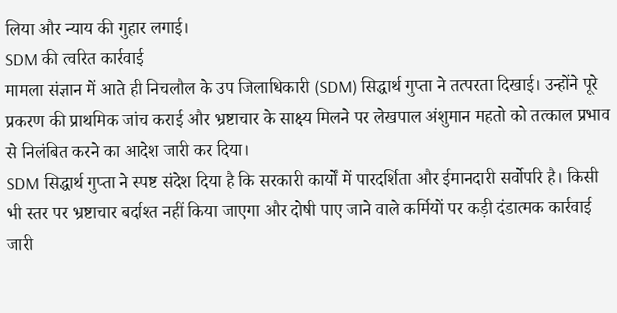लिया और न्याय की गुहार लगाई।
SDM की त्वरित कार्रवाई
मामला संज्ञान में आते ही निचलौल के उप जिलाधिकारी (SDM) सिद्धार्थ गुप्ता ने तत्परता दिखाई। उन्होंने पूरे प्रकरण की प्राथमिक जांच कराई और भ्रष्टाचार के साक्ष्य मिलने पर लेखपाल अंशुमान महतो को तत्काल प्रभाव से निलंबित करने का आदेश जारी कर दिया।
SDM सिद्धार्थ गुप्ता ने स्पष्ट संदेश दिया है कि सरकारी कार्यों में पारदर्शिता और ईमानदारी सर्वोपरि है। किसी भी स्तर पर भ्रष्टाचार बर्दाश्त नहीं किया जाएगा और दोषी पाए जाने वाले कर्मियों पर कड़ी दंडात्मक कार्रवाई जारी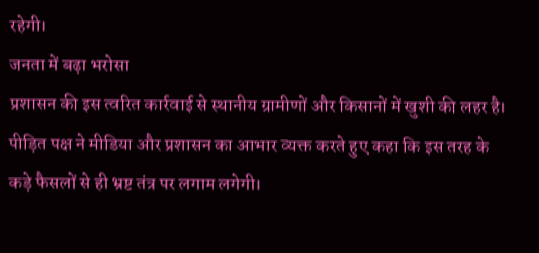रहेगी।
जनता में बढ़ा भरोसा
प्रशासन की इस त्वरित कार्रवाई से स्थानीय ग्रामीणों और किसानों में खुशी की लहर है। पीड़ित पक्ष ने मीडिया और प्रशासन का आभार व्यक्त करते हुए कहा कि इस तरह के कड़े फैसलों से ही भ्रष्ट तंत्र पर लगाम लगेगी।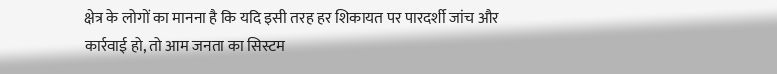क्षेत्र के लोगों का मानना है कि यदि इसी तरह हर शिकायत पर पारदर्शी जांच और कार्रवाई हो, तो आम जनता का सिस्टम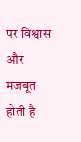पर विश्वास और मजबूत होती है